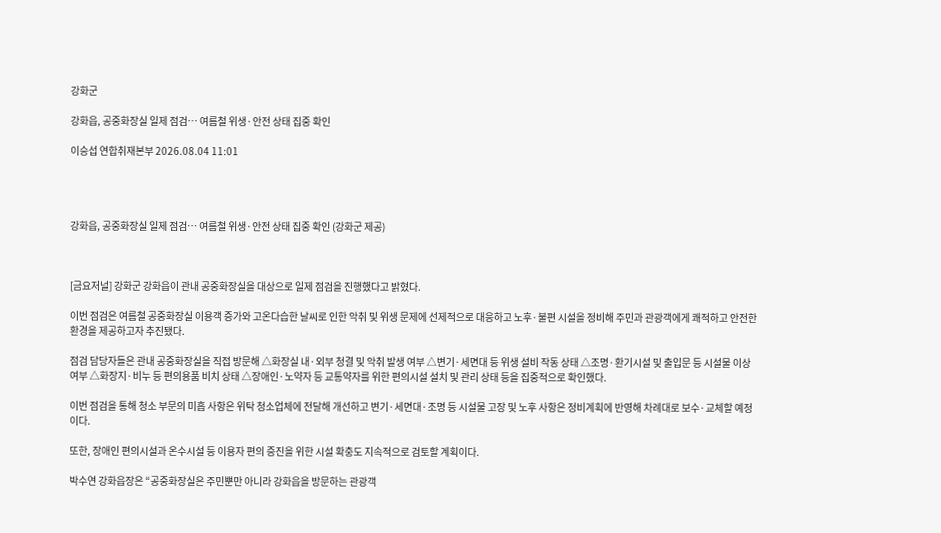강화군

강화읍, 공중화장실 일제 점검… 여름철 위생·안전 상태 집중 확인

이승섭 연합취재본부 2026.08.04 11:01




강화읍, 공중화장실 일제 점검… 여름철 위생·안전 상태 집중 확인 (강화군 제공)



[금요저널] 강화군 강화읍이 관내 공중화장실을 대상으로 일제 점검을 진행했다고 밝혔다.

이번 점검은 여름철 공중화장실 이용객 증가와 고온다습한 날씨로 인한 악취 및 위생 문제에 선제적으로 대응하고 노후·불편 시설을 정비해 주민과 관광객에게 쾌적하고 안전한 환경을 제공하고자 추진됐다.

점검 담당자들은 관내 공중화장실을 직접 방문해 △화장실 내·외부 청결 및 악취 발생 여부 △변기·세면대 등 위생 설비 작동 상태 △조명·환기시설 및 출입문 등 시설물 이상 여부 △화장지·비누 등 편의용품 비치 상태 △장애인·노약자 등 교통약자를 위한 편의시설 설치 및 관리 상태 등을 집중적으로 확인했다.

이번 점검을 통해 청소 부문의 미흡 사항은 위탁 청소업체에 전달해 개선하고 변기·세면대·조명 등 시설물 고장 및 노후 사항은 정비계획에 반영해 차례대로 보수·교체할 예정이다.

또한, 장애인 편의시설과 온수시설 등 이용자 편의 증진을 위한 시설 확충도 지속적으로 검토할 계획이다.

박수연 강화읍장은 “공중화장실은 주민뿐만 아니라 강화읍을 방문하는 관광객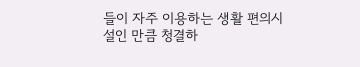들이 자주 이용하는 생활 편의시설인 만큼 청결하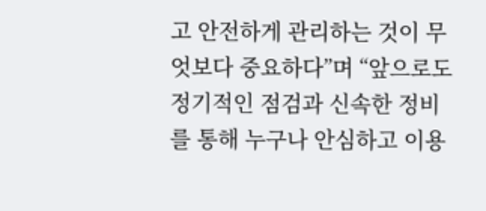고 안전하게 관리하는 것이 무엇보다 중요하다”며 “앞으로도 정기적인 점검과 신속한 정비를 통해 누구나 안심하고 이용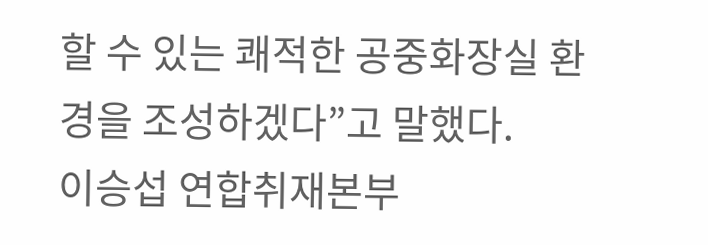할 수 있는 쾌적한 공중화장실 환경을 조성하겠다”고 말했다.
이승섭 연합취재본부